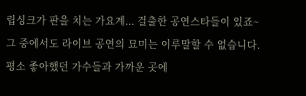립싱크가 판을 치는 가요계... 걸출한 공연스타들이 있죠~
그 중에서도 라이브 공연의 묘미는 이루말할 수 없습니다.
평소 좋아했던 가수들과 가까운 곳에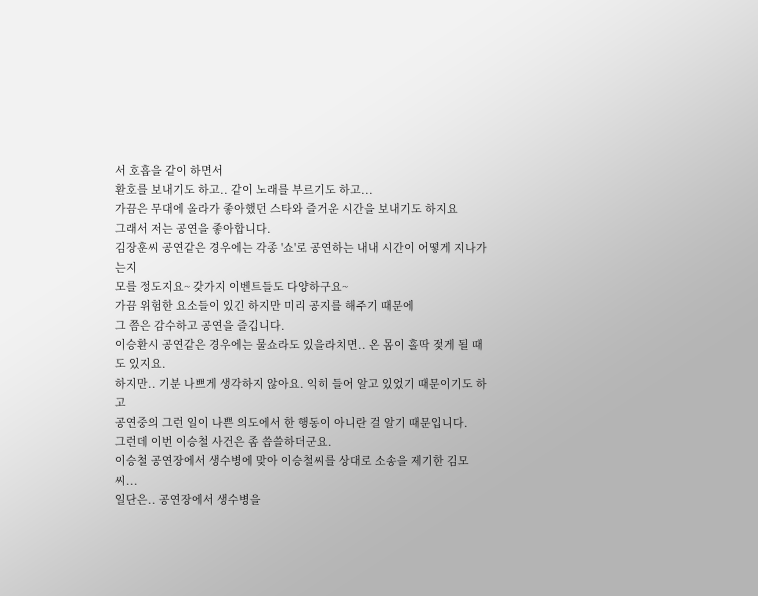서 호흡을 같이 하면서
환호를 보내기도 하고.. 같이 노래를 부르기도 하고...
가끔은 무대에 올라가 좋아했던 스타와 즐거운 시간을 보내기도 하지요
그래서 저는 공연을 좋아합니다.
김장훈씨 공연같은 경우에는 각종 '쇼'로 공연하는 내내 시간이 어떻게 지나가는지
모를 정도지요~ 갖가지 이벤트들도 다양하구요~
가끔 위험한 요소들이 있긴 하지만 미리 공지를 해주기 때문에
그 쯤은 감수하고 공연을 즐깁니다.
이승환시 공연같은 경우에는 물쇼라도 있을라치면.. 온 몸이 홀딱 젖게 될 때도 있지요.
하지만.. 기분 나쁘게 생각하지 않아요. 익히 들어 알고 있었기 때문이기도 하고
공연중의 그런 일이 나쁜 의도에서 한 행동이 아니란 걸 알기 때문입니다.
그런데 이번 이승철 사건은 좀 씁쓸하더군요.
이승철 공연장에서 생수병에 맞아 이승철씨를 상대로 소송을 제기한 김모씨...
일단은.. 공연장에서 생수병을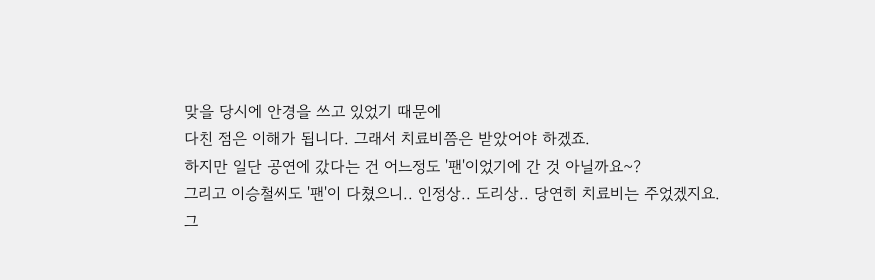맞을 당시에 안경을 쓰고 있었기 때문에
다친 점은 이해가 됩니다. 그래서 치료비쯤은 받았어야 하겠죠.
하지만 일단 공연에 갔다는 건 어느정도 '팬'이었기에 간 것 아닐까요~?
그리고 이승철씨도 '팬'이 다쳤으니.. 인정상.. 도리상.. 당연히 치료비는 주었겠지요.
그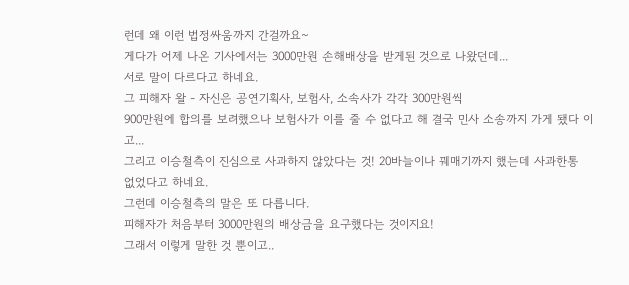런데 왜 이런 법정싸움까지 간걸까요~
게다가 어제 나온 기사에서는 3000만원 손해배상을 받게된 것으로 나왔던데...
서로 말이 다르다고 하네요.
그 피해자 왈 - 자신은 공연기획사, 보험사, 소속사가 각각 300만원씩
900만원에 합의를 보려했으나 보험사가 이를 줄 수 없다고 해 결국 민사 소송까지 가게 됐다 이고...
그리고 이승철측이 진심으로 사과하지 않았다는 것! 20바늘이나 꿰매기까지 했는데 사과한통
없었다고 하네요.
그런데 이승철측의 말은 또 다릅니다.
피해자가 처음부터 3000만원의 배상금을 요구했다는 것이지요!
그래서 이렇게 말한 것 뿐이고..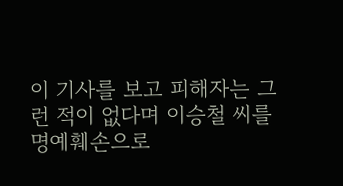이 기사를 보고 피해자는 그런 적이 없다며 이승철 씨를 명예훼손으로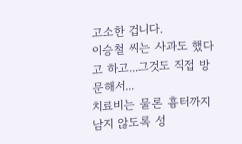고소한 겁니다.
이승철 씨는 사과도 했다고 하고...그것도 직접 방문해서...
치료비는 물론 흉터까지 남지 않도록 성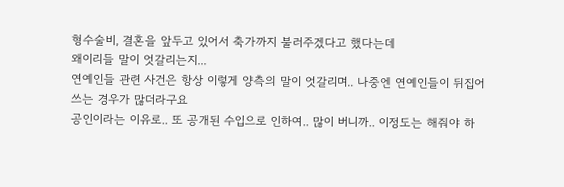형수술비, 결혼을 앞두고 있어서 축가까지 불러주겠다고 했다는데
왜이리들 말이 엇갈리는지...
연예인들 관련 사건은 항상 이렇게 양측의 말이 엇갈리며.. 나중엔 연예인들이 뒤집어 쓰는 경우가 많더라구요
공인이라는 이유로.. 또 공개된 수입으로 인하여.. 많이 버니까.. 이정도는 해줘야 하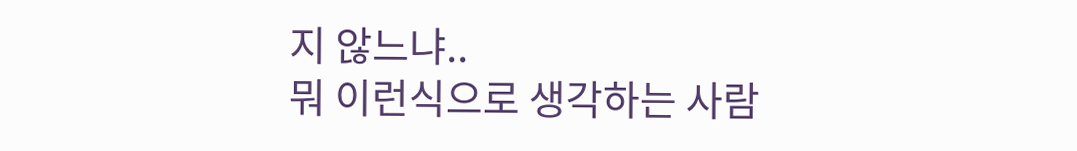지 않느냐..
뭐 이런식으로 생각하는 사람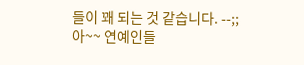들이 꽤 되는 것 같습니다. --;;
아~~ 연예인들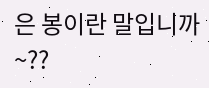은 봉이란 말입니까~??